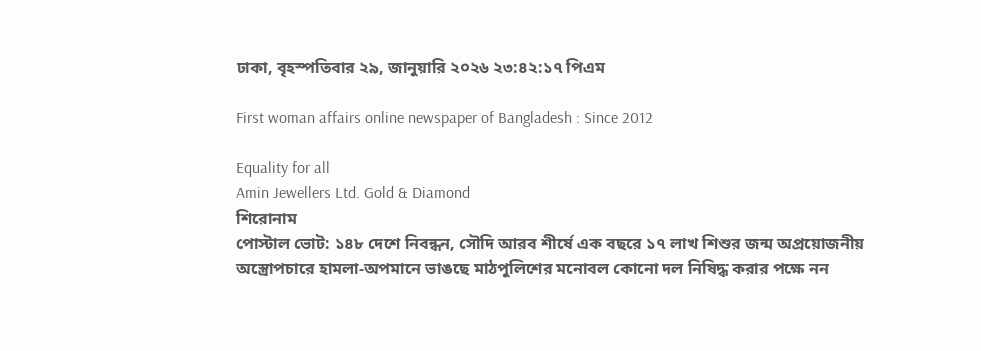ঢাকা, বৃহস্পতিবার ২৯, জানুয়ারি ২০২৬ ২৩:৪২:১৭ পিএম

First woman affairs online newspaper of Bangladesh : Since 2012

Equality for all
Amin Jewellers Ltd. Gold & Diamond
শিরোনাম
পোস্টাল ভোট: ১৪৮ দেশে নিবন্ধন, সৌদি আরব শীর্ষে এক বছরে ১৭ লাখ শিশুর জন্ম অপ্রয়োজনীয় অস্ত্রোপচারে হামলা-অপমানে ভাঙছে মাঠপুলিশের মনোবল কোনো দল নিষিদ্ধ করার পক্ষে নন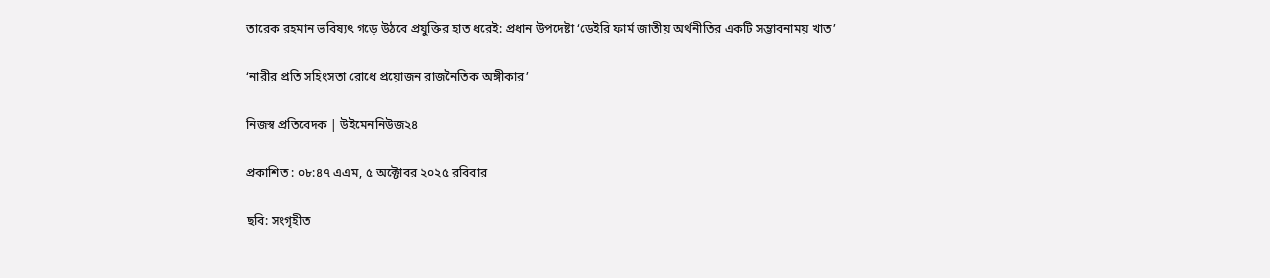তারেক রহমান ভবিষ্যৎ গড়ে উঠবে প্রযুক্তির হাত ধরেই: প্রধান উপদেষ্টা ‘ডেইরি ফার্ম জাতীয় অর্থনীতির একটি সম্ভাবনাময় খাত’

‘নারীর প্রতি সহিংসতা রোধে প্রয়োজন রাজনৈতিক অঙ্গীকার’

নিজস্ব প্রতিবেদক | উইমেননিউজ২৪

প্রকাশিত : ০৮:৪৭ এএম, ৫ অক্টোবর ২০২৫ রবিবার

ছবি: সংগৃহীত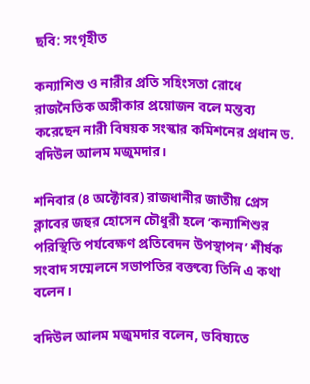ছবি: সংগৃহীত

কন্যাশিশু ও নারীর প্রতি সহিংসতা রোধে রাজনৈতিক অঙ্গীকার প্রয়োজন বলে মন্তব্য করেছেন নারী বিষয়ক সংস্কার কমিশনের প্রধান ড. বদিউল আলম মজুমদার।

শনিবার (৪ অক্টোবর) রাজধানীর জাতীয় প্রেস ক্লাবের জহুর হোসেন চৌধুরী হলে ‘কন্যাশিশুর পরিস্থিতি পর্যবেক্ষণ প্রতিবেদন উপস্থাপন’ শীর্ষক সংবাদ সম্মেলনে সভাপতির বক্তব্যে তিনি এ কথা বলেন।

বদিউল আলম মজুমদার বলেন, ভবিষ্যতে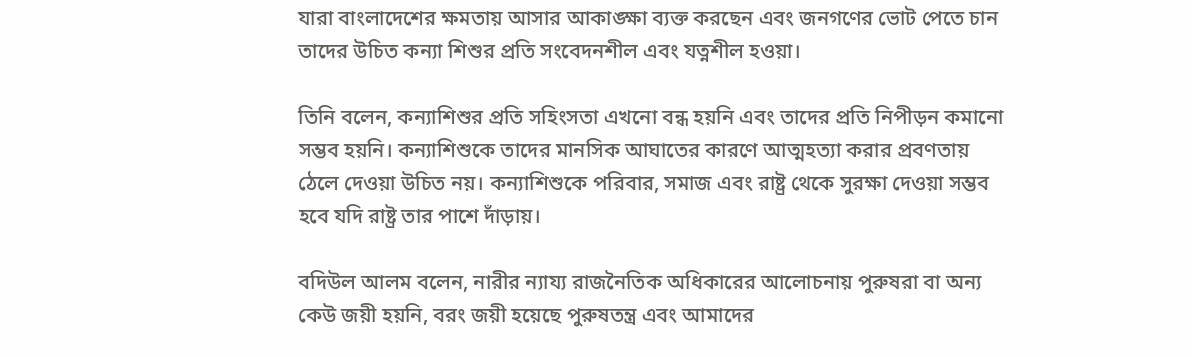যারা বাংলাদেশের ক্ষমতায় আসার আকাঙ্ক্ষা ব্যক্ত করছেন এবং জনগণের ভোট পেতে চান তাদের উচিত কন্যা শিশুর প্রতি সংবেদনশীল এবং যত্নশীল হওয়া।

তিনি বলেন, কন্যাশিশুর প্রতি সহিংসতা এখনো বন্ধ হয়নি এবং তাদের প্রতি নিপীড়ন কমানো সম্ভব হয়নি। কন্যাশিশুকে তাদের মানসিক আঘাতের কারণে আত্মহত্যা করার প্রবণতায় ঠেলে দেওয়া উচিত নয়। কন্যাশিশুকে পরিবার, সমাজ এবং রাষ্ট্র থেকে সুরক্ষা দেওয়া সম্ভব হবে যদি রাষ্ট্র তার পাশে দাঁড়ায়।

বদিউল আলম বলেন, নারীর ন্যায্য রাজনৈতিক অধিকারের আলোচনায় পুরুষরা বা অন্য কেউ জয়ী হয়নি, বরং জয়ী হয়েছে পুরুষতন্ত্র এবং আমাদের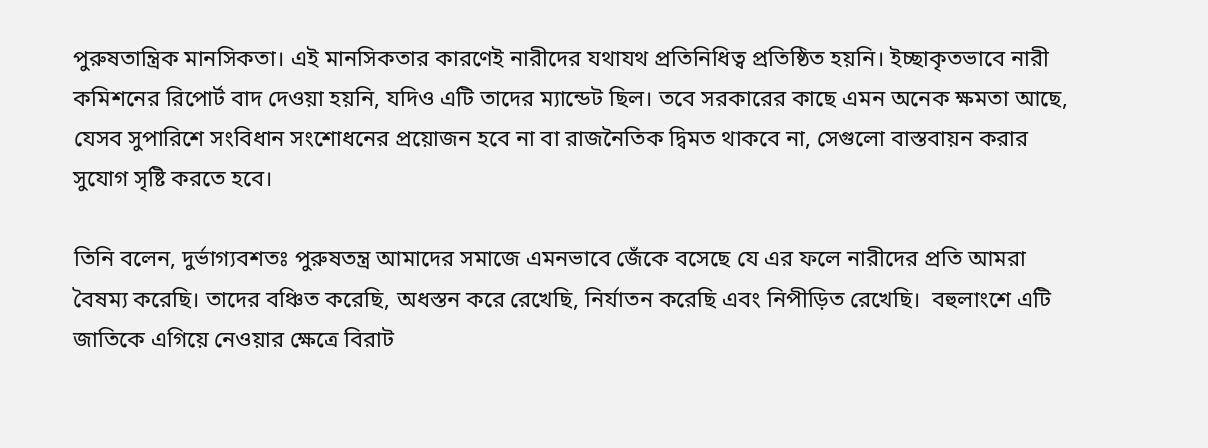পুরুষতান্ত্রিক মানসিকতা। এই মানসিকতার কারণেই নারীদের যথাযথ প্রতিনিধিত্ব প্রতিষ্ঠিত হয়নি। ইচ্ছাকৃতভাবে নারী কমিশনের রিপোর্ট বাদ দেওয়া হয়নি, যদিও এটি তাদের ম্যান্ডেট ছিল। তবে সরকারের কাছে এমন অনেক ক্ষমতা আছে, যেসব সুপারিশে সংবিধান সংশোধনের প্রয়োজন হবে না বা রাজনৈতিক দ্বিমত থাকবে না, সেগুলো বাস্তবায়ন করার সুযোগ সৃষ্টি করতে হবে।

তিনি বলেন, দুর্ভাগ্যবশতঃ পুরুষতন্ত্র আমাদের সমাজে এমনভাবে জেঁকে বসেছে যে এর ফলে নারীদের প্রতি আমরা বৈষম্য করেছি। তাদের বঞ্চিত করেছি, অধস্তন করে রেখেছি, নির্যাতন করেছি এবং নিপীড়িত রেখেছি।  বহুলাংশে এটি জাতিকে এগিয়ে নেওয়ার ক্ষেত্রে বিরাট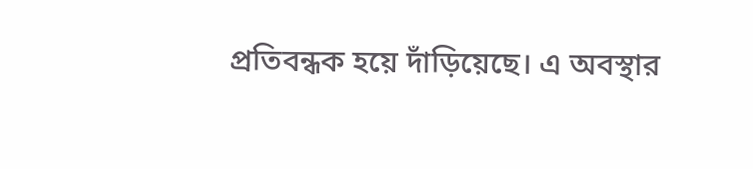প্রতিবন্ধক হয়ে দাঁড়িয়েছে। এ অবস্থার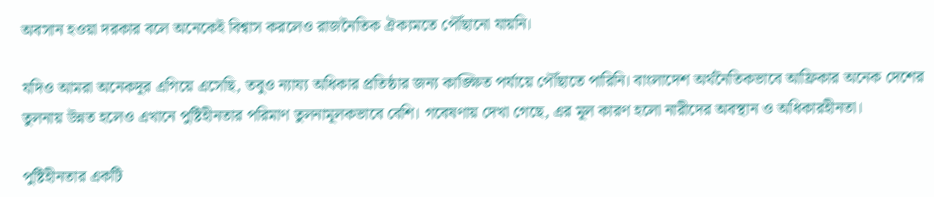অবসান হওয়া দরকার বলে অনেকেই বিশ্বাস করলেও রাজনৈতিক ঐক্যমতে পৌঁছানো যায়নি।

যদিও আমরা অনেকদূর এগিয়ে এসেছি, তবুও ন্যায্য অধিকার প্রতিষ্ঠার জন্য কাঙ্ক্ষিত পর্যায়ে পৌঁছাতে পারিনি। বাংলাদেশ অর্থনৈতিকভাবে আফ্রিকার অনেক দেশের তুলনায় উন্নত হলেও এখানে পুষ্টিহীনতার পরিমাণ তুলনামূলকভাবে বেশি। গবেষণায় দেখা গেছে, এর মূল কারণ হলো নারীদের অবস্থান ও অধিকারহীনতা।

পুষ্টিহীনতার একটি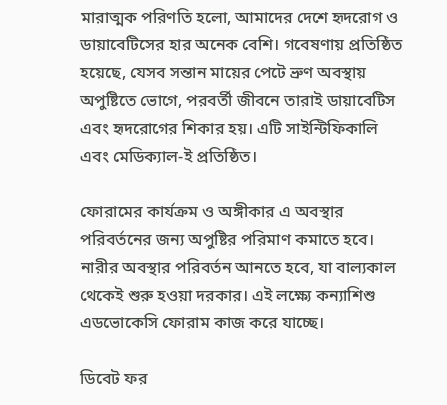মারাত্মক পরিণতি হলো, আমাদের দেশে হৃদরোগ ও ডায়াবেটিসের হার অনেক বেশি। গবেষণায় প্রতিষ্ঠিত হয়েছে, যেসব সন্তান মায়ের পেটে ভ্রুণ অবস্থায় অপুষ্টিতে ভোগে, পরবর্তী জীবনে তারাই ডায়াবেটিস এবং হৃদরোগের শিকার হয়। এটি সাইন্টিফিকালি এবং মেডিক্যাল-ই প্রতিষ্ঠিত।

ফোরামের কার্যক্রম ও অঙ্গীকার এ অবস্থার পরিবর্তনের জন্য অপুষ্টির পরিমাণ কমাতে হবে। নারীর অবস্থার পরিবর্তন আনতে হবে, যা বাল্যকাল থেকেই শুরু হওয়া দরকার। এই লক্ষ্যে কন্যাশিশু এডভোকেসি ফোরাম কাজ করে যাচ্ছে।

ডিবেট ফর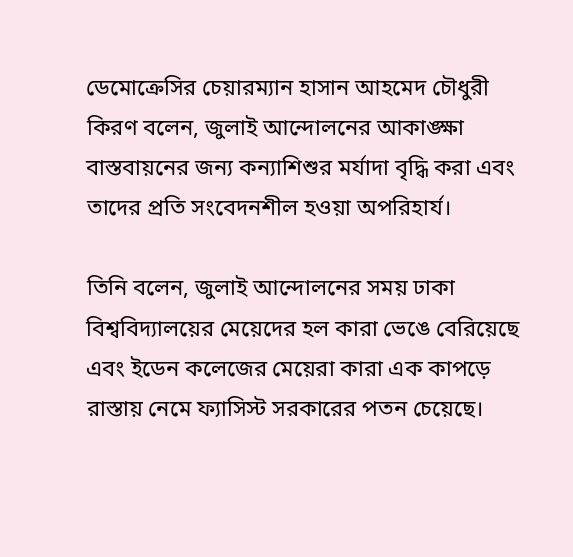ডেমোক্রেসির চেয়ারম্যান হাসান আহমেদ চৌধুরী কিরণ বলেন, জুলাই আন্দোলনের আকাঙ্ক্ষা বাস্তবায়নের জন্য কন্যাশিশুর মর্যাদা বৃদ্ধি করা এবং তাদের প্রতি সংবেদনশীল হওয়া অপরিহার্য।

তিনি বলেন, জুলাই আন্দোলনের সময় ঢাকা বিশ্ববিদ্যালয়ের মেয়েদের হল কারা ভেঙে বেরিয়েছে এবং ইডেন কলেজের মেয়েরা কারা এক কাপড়ে রাস্তায় নেমে ফ্যাসিস্ট সরকারের পতন চেয়েছে।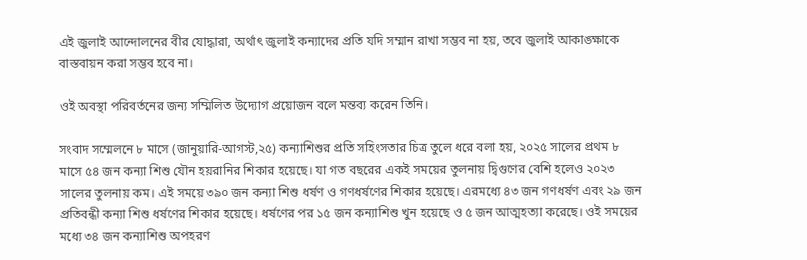এই জুলাই আন্দোলনের বীর যোদ্ধারা, অর্থাৎ জুলাই কন্যাদের প্রতি যদি সম্মান রাখা সম্ভব না হয়, তবে জুলাই আকাঙ্ক্ষাকে বাস্তবায়ন করা সম্ভব হবে না।

ওই অবস্থা পরিবর্তনের জন্য সম্মিলিত উদ্যোগ প্রয়োজন বলে মন্তব্য করেন তিনি।

সংবাদ সম্মেলনে ৮ মাসে (জানুয়ারি-আগস্ট,২৫) কন্যাশিশুর প্রতি সহিংসতার চিত্র তুলে ধরে বলা হয়, ২০২৫ সালের প্রথম ৮ মাসে ৫৪ জন কন্যা শিশু যৌন হয়রানির শিকার হয়েছে। যা গত বছরের একই সময়ের তুলনায় দ্বিগুণের বেশি হলেও ২০২৩ সালের তুলনায় কম। এই সময়ে ৩৯০ জন কন্যা শিশু ধর্ষণ ও গণধর্ষণের শিকার হয়েছে। এরমধ্যে ৪৩ জন গণধর্ষণ এবং ২৯ জন প্রতিবন্ধী কন্যা শিশু ধর্ষণের শিকার হয়েছে। ধর্ষণের পর ১৫ জন কন্যাশিশু খুন হয়েছে ও ৫ জন আত্মহত্যা করেছে। ওই সময়ের মধ্যে ৩৪ জন কন্যাশিশু অপহরণ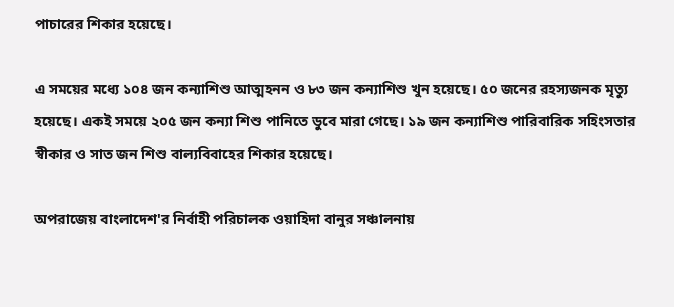পাচারের শিকার হয়েছে।

এ সময়ের মধ্যে ১০৪ জন কন্যাশিশু আত্মহনন ও ৮৩ জন কন্যাশিশু খুন হয়েছে। ৫০ জনের রহস্যজনক মৃত্যু হয়েছে। একই সময়ে ২০৫ জন কন্যা শিশু পানিতে ডুবে মারা গেছে। ১৯ জন কন্যাশিশু পারিবারিক সহিংসতার স্বীকার ও সাত জন শিশু বাল্যবিবাহের শিকার হয়েছে।

অপরাজেয় বাংলাদেশ'র নির্বাহী পরিচালক ওয়াহিদা বানুর সঞ্চালনায়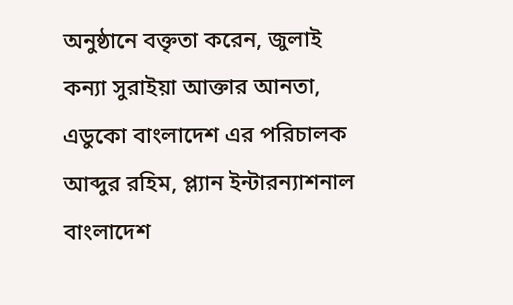অনুষ্ঠানে বক্তৃতা করেন, জুলাই কন্যা সুরাইয়া আক্তার আনতা, এডুকো বাংলাদেশ এর পরিচালক আব্দুর রহিম, প্ল্যান ইন্টারন্যাশনাল বাংলাদেশ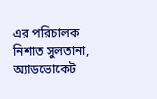এর পরিচালক নিশাত সুলতানা, অ্যাডভোকেট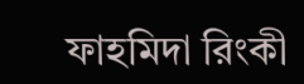ফাহমিদা রিংকী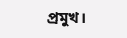প্রমুখ।